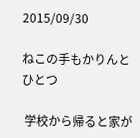2015/09/30

ねこの手もかりんとひとつ

 学校から帰ると家が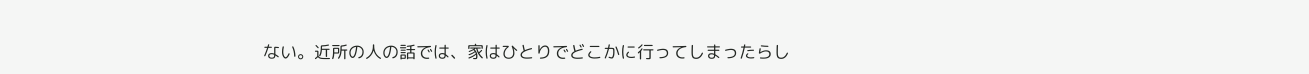ない。近所の人の話では、家はひとりでどこかに行ってしまったらし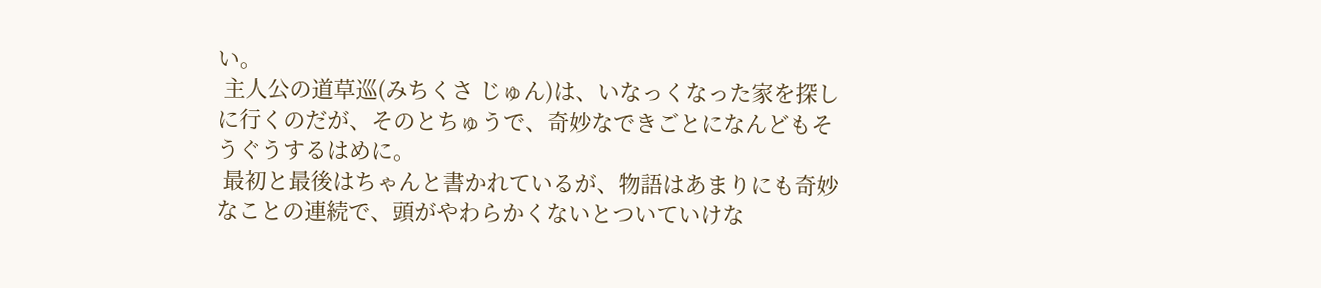い。
 主人公の道草巡(みちくさ じゅん)は、いなっくなった家を探しに行くのだが、そのとちゅうで、奇妙なできごとになんどもそうぐうするはめに。
 最初と最後はちゃんと書かれているが、物語はあまりにも奇妙なことの連続で、頭がやわらかくないとついていけな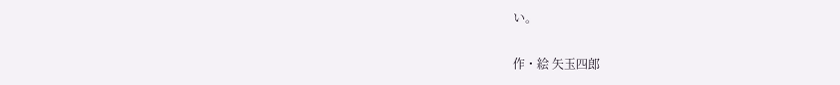い。

作・絵 矢玉四郎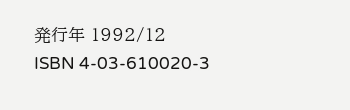発行年 1992/12
ISBN 4-03-610020-3